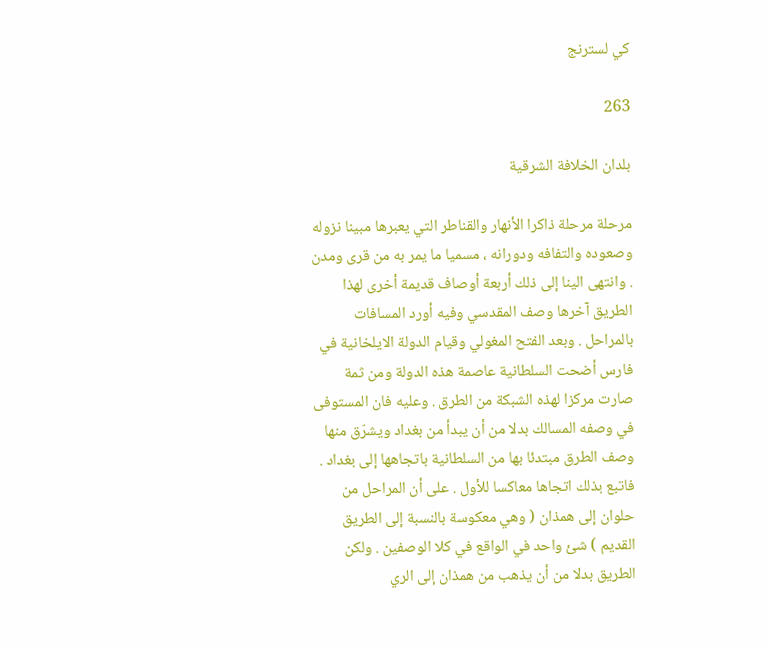كي لسترنج

263

بلدان الخلافة الشرقية

مرحلة مرحلة ذاكرا الأنهار والقناطر التي يعبرها مبينا نزوله وصعوده والتفافه ودورانه ، مسميا ما يمر به من قرى ومدن . وانتهى الينا إلى ذلك أربعة أوصاف قديمة أخرى لهذا الطريق آخرها وصف المقدسي وفيه أورد المسافات بالمراحل . وبعد الفتح المغولي وقيام الدولة الايلخانية في فارس أضحت السلطانية عاصمة هذه الدولة ومن ثمة صارت مركزا لهذه الشبكة من الطرق . وعليه فان المستوفى في وصفه المسالك بدلا من أن يبدأ من بغداد ويشرّق منها وصف الطرق مبتدئا بها من السلطانية باتجاهها إلى بغداد . فاتبع بذلك اتجاها معاكسا للأول . على أن المراحل من حلوان إلى همذان ( وهي معكوسة بالنسبة إلى الطريق القديم ) شئ واحد في الواقع في كلا الوصفين . ولكن الطريق بدلا من أن يذهب من همذان إلى الري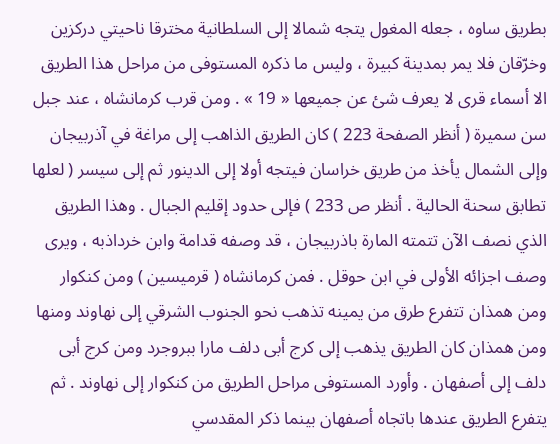بطريق ساوه ، جعله المغول يتجه شمالا إلى السلطانية مخترقا ناحيتي دركزين وخرّقان فلا يمر بمدينة كبيرة ، وليس ما ذكره المستوفى من مراحل هذا الطريق الا أسماء قرى لا يعرف شئ عن جميعها « 19 » . ومن قرب كرمانشاه ، عند جبل سن سميرة ( أنظر الصفحة 223 ) كان الطريق الذاهب إلى مراغة في آذربيجان وإلى الشمال يأخذ من طريق خراسان فيتجه أولا إلى الدينور ثم إلى سيسر ( لعلها تطابق سحنة الحالية . أنظر ص 233 ) فإلى حدود إقليم الجبال . وهذا الطريق الذي نصف الآن تتمته المارة باذربيجان ، قد وصفه قدامة وابن خرداذبه ، ويرى وصف اجزائه الأولى في ابن حوقل . فمن كرمانشاه ( قرميسين ) ومن كنكوار ومن همذان تتفرع طرق من يمينه تذهب نحو الجنوب الشرقي إلى نهاوند ومنها ومن همذان كان الطريق يذهب إلى كرج أبى دلف مارا ببروجرد ومن كرج أبى دلف إلى أصفهان . وأورد المستوفى مراحل الطريق من كنكوار إلى نهاوند . ثم يتفرع الطريق عندها باتجاه أصفهان بينما ذكر المقدسي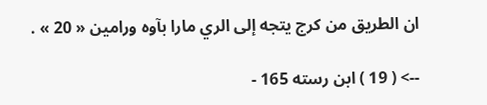ان الطريق من كرج يتجه إلى الري مارا بآوه ورامين « 20 » .

--> ( 19 ) ابن رسته 165 -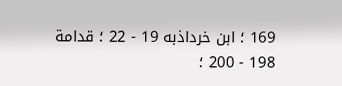169 ؛ ابن خرداذبه 19 - 22 ؛ قدامة 198 - 200 ؛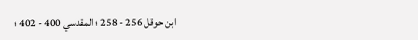ابن حوقل 256 - 258 ؛ المقدسي 400 - 402 ؛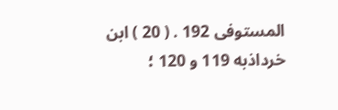المستوفى 192 . ( 20 ) ابن خرداذبه 119 و 120 ؛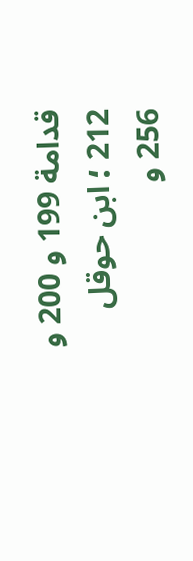قدامة 199 و 200 و 212 ؛ ابن حوقل 256 و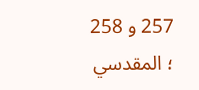257 و 258 ؛ المقدسي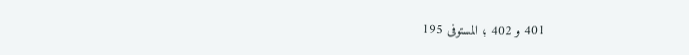401 و 402 ؛ المستوفى 195